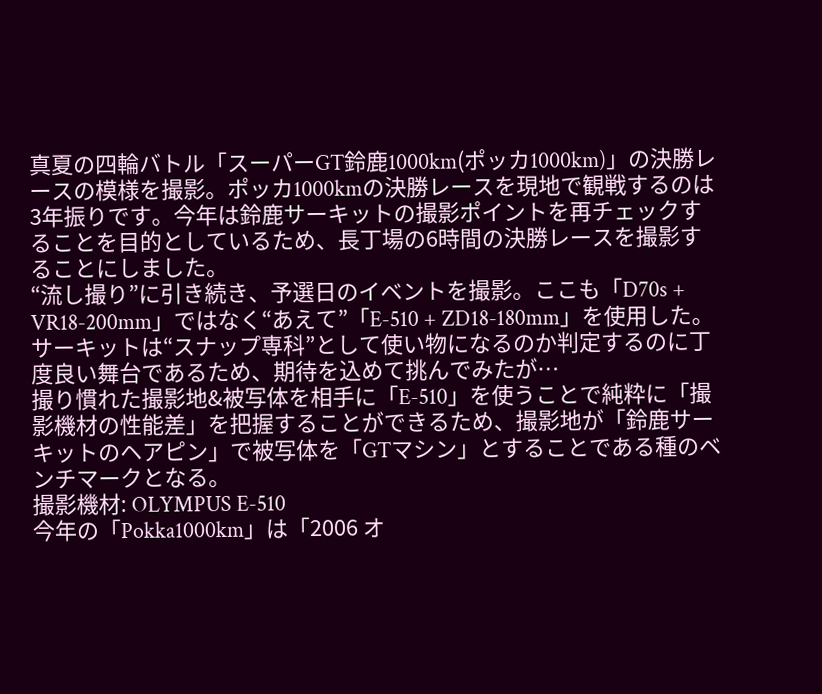真夏の四輪バトル「スーパーGT鈴鹿1000km(ポッカ1000km)」の決勝レースの模様を撮影。ポッカ1000kmの決勝レースを現地で観戦するのは3年振りです。今年は鈴鹿サーキットの撮影ポイントを再チェックすることを目的としているため、長丁場の6時間の決勝レースを撮影することにしました。
“流し撮り”に引き続き、予選日のイベントを撮影。ここも「D70s + VR18-200mm」ではなく“あえて”「E-510 + ZD18-180mm」を使用した。サーキットは“スナップ専科”として使い物になるのか判定するのに丁度良い舞台であるため、期待を込めて挑んでみたが…
撮り慣れた撮影地&被写体を相手に「E-510」を使うことで純粋に「撮影機材の性能差」を把握することができるため、撮影地が「鈴鹿サーキットのヘアピン」で被写体を「GTマシン」とすることである種のベンチマークとなる。
撮影機材: OLYMPUS E-510
今年の「Pokka1000km」は「2006 オ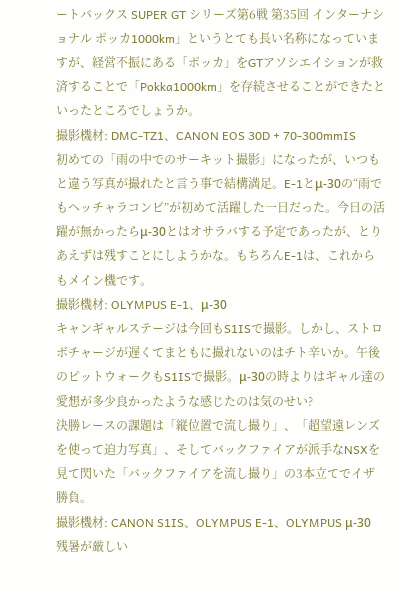ートバックス SUPER GT シリーズ第6戦 第35回 インターナショナル ポッカ1000km」というとても長い名称になっていますが、経営不振にある「ポッカ」をGTアソシエイションが救済することで「Pokka1000km」を存続させることができたといったところでしょうか。
撮影機材: DMC-TZ1、CANON EOS 30D + 70-300mmIS
初めての「雨の中でのサーキット撮影」になったが、いつもと違う写真が撮れたと言う事で結構満足。E-1とμ-30の“雨でもヘッチャラコンビ”が初めて活躍した一日だった。今日の活躍が無かったらμ-30とはオサラバする予定であったが、とりあえずは残すことにしようかな。もちろんE-1は、これからもメイン機です。
撮影機材: OLYMPUS E-1、μ-30
キャンギャルステージは今回もS1ISで撮影。しかし、ストロボチャージが遅くてまともに撮れないのはチト辛いか。午後のピットウォークもS1ISで撮影。μ-30の時よりはギャル達の愛想が多少良かったような感じたのは気のせい?
決勝レースの課題は「縦位置で流し撮り」、「超望遠レンズを使って迫力写真」、そしてバックファイアが派手なNSXを見て閃いた「バックファイアを流し撮り」の3本立てでイザ勝負。
撮影機材: CANON S1IS、OLYMPUS E-1、OLYMPUS μ-30
残暑が厳しい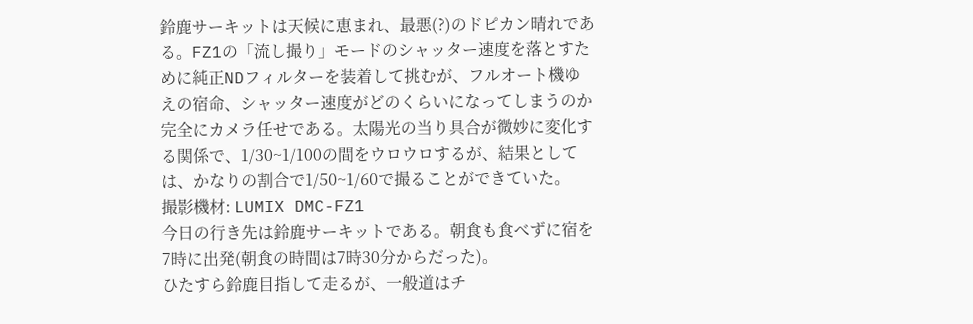鈴鹿サーキットは天候に恵まれ、最悪(?)のドピカン晴れである。FZ1の「流し撮り」モードのシャッター速度を落とすために純正NDフィルターを装着して挑むが、フルオート機ゆえの宿命、シャッター速度がどのくらいになってしまうのか完全にカメラ任せである。太陽光の当り具合が微妙に変化する関係で、1/30~1/100の間をウロウロするが、結果としては、かなりの割合で1/50~1/60で撮ることができていた。
撮影機材: LUMIX DMC-FZ1
今日の行き先は鈴鹿サーキットである。朝食も食べずに宿を7時に出発(朝食の時間は7時30分からだった)。
ひたすら鈴鹿目指して走るが、一般道はチ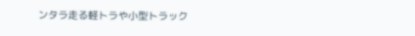ンタラ走る軽トラや小型トラック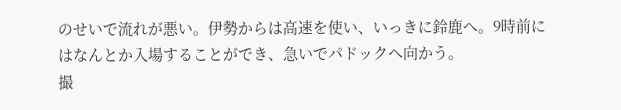のせいで流れが悪い。伊勢からは高速を使い、いっきに鈴鹿へ。9時前にはなんとか入場することができ、急いでパドックへ向かう。
撮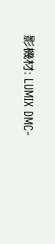影機材: LUMIX DMC-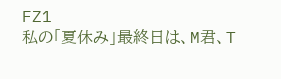FZ1
私の「夏休み」最終日は、M君、T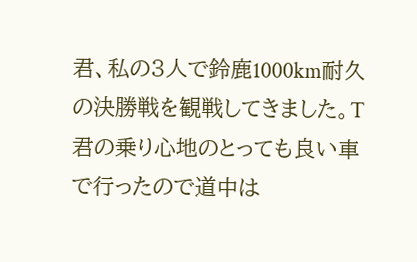君、私の3人で鈴鹿1000km耐久の決勝戦を観戦してきました。T君の乗り心地のとっても良い車で行ったので道中は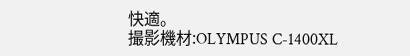快適。
撮影機材:OLYMPUS C-1400XL